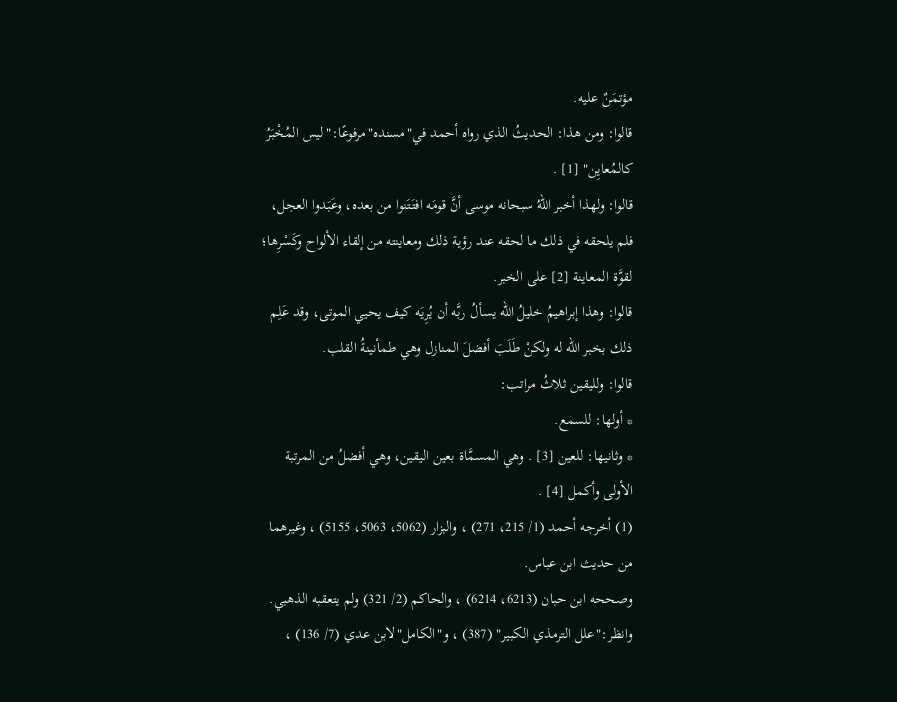مؤتمَنٌ عليه.
قالوا: ومن هذا: الحديثُ الذي رواه أحمد في"مسنده"مرفوعًا:"ليس المُخْبَرُ كالمُعايِن" [1] .
قالوا: ولهذا أخبر اللهُ سبحانه موسى أنَّ قومَه افتَتَنوا من بعده، وعَبَدوا العجل، فلم يلحقه في ذلك ما لحقه عند رؤية ذلك ومعاينته من إلقاء الألواح وكَسْرِها؛ لقوَّة المعاينة [2] على الخبر.
قالوا: وهذا إبراهيمُ خليلُ الله يسألُ ربَّه أن يُرِيَه كيف يحيي الموتى، وقد عَلِم ذلك بخبر الله له ولكنْ طَلَبَ أفضلَ المنازل وهي طمأنينةُ القلب.
قالوا: ولليقين ثلاثُ مراتب:
* أولها: للسمع.
* وثانيها: للعين [3] . وهي المسمَّاة بعين اليقين، وهي أفضلُ من المرتبة الأولى وأكمل [4] .
(1) أخرجه أحمد (1/ 215، 271) ، والبزار (5062، 5063، 5155) ، وغيرهما من حديث ابن عباس.
وصححه ابن حبان (6213، 6214) ، والحاكم (2/ 321) ولم يتعقبه الذهبي. وانظر:"علل الترمذي الكبير" (387) ، و"الكامل"لابن عدي (7/ 136) ،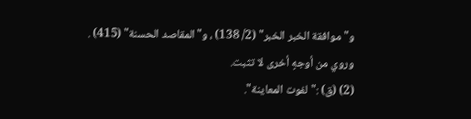و"موافقة الخبر الخبر" (2/ 138) ، و"المقاصد الحسنة" (415) .
وروي من أوجهٍ أخرى لا تثبت.
(2) (ق) :"لفوت المعاينة".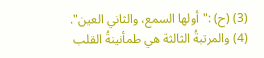(3) (ح) :"أولها السمع، والثاني العين".
(4) والمرتبةُ الثالثة هي طمأنينةُ القلب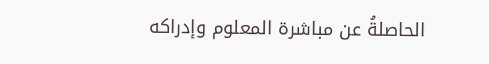الحاصلةُ عن مباشرة المعلوم وإدراكه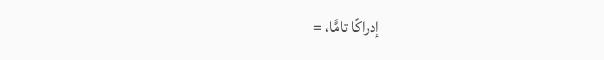إدراكًا تامًّا، =